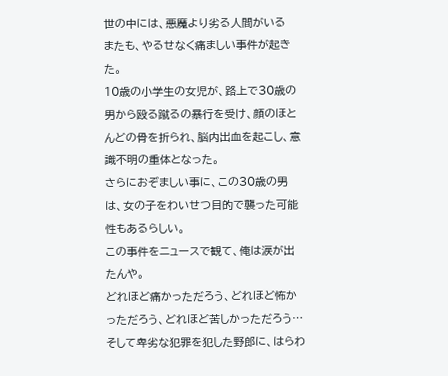世の中には、悪魔より劣る人間がいる
またも、やるせなく痛ましい事件が起きた。
10歳の小学生の女児が、路上で30歳の男から殴る蹴るの暴行を受け、顔のほとんどの骨を折られ、脳内出血を起こし、意識不明の重体となった。
さらにおぞましい事に、この30歳の男は、女の子をわいせつ目的で襲った可能性もあるらしい。
この事件をニュースで観て、俺は涙が出たんや。
どれほど痛かっただろう、どれほど怖かっただろう、どれほど苦しかっただろう…
そして卑劣な犯罪を犯した野郎に、はらわ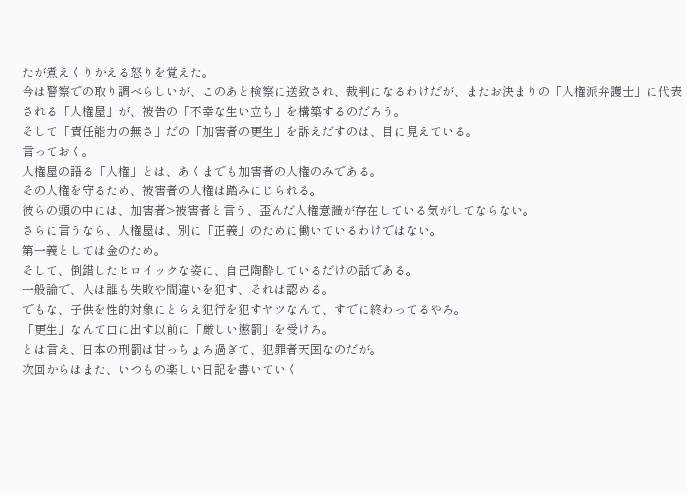たが煮えくりかえる怒りを覚えた。
今は警察での取り調べらしいが、このあと検察に送致され、裁判になるわけだが、またお決まりの「人権派弁護士」に代表される「人権屋」が、被告の「不幸な生い立ち」を構築するのだろう。
そして「責任能力の無さ」だの「加害者の更生」を訴えだすのは、目に見えている。
言っておく。
人権屋の語る「人権」とは、あくまでも加害者の人権のみである。
その人権を守るため、被害者の人権は踏みにじられる。
彼らの頭の中には、加害者>被害者と言う、歪んだ人権意識が存在している気がしてならない。
さらに言うなら、人権屋は、別に「正義」のために働いているわけではない。
第一義としては金のため。
そして、倒錯したヒロイックな姿に、自己陶酔しているだけの話である。
一般論で、人は誰も失敗や間違いを犯す、それは認める。
でもな、子供を性的対象にとらえ犯行を犯すヤツなんて、すでに終わってるやろ。
「更生」なんて口に出す以前に「厳しい懲罰」を受けろ。
とは言え、日本の刑罰は甘っちょろ過ぎて、犯罪者天国なのだが。
次回からはまた、いつもの楽しい日記を書いていく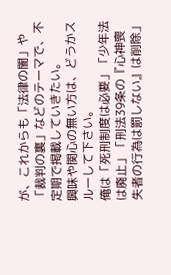が、これからも「法律の闇」や「裁判の裏」などのテーマで、不定期で掲載していきたい。
興味や関心の無い方は、どうかスルーして下さい。
俺は「死刑制度は必要」「少年法は廃止」「刑法39条の『心神喪失者の行為は罰しない』は削除」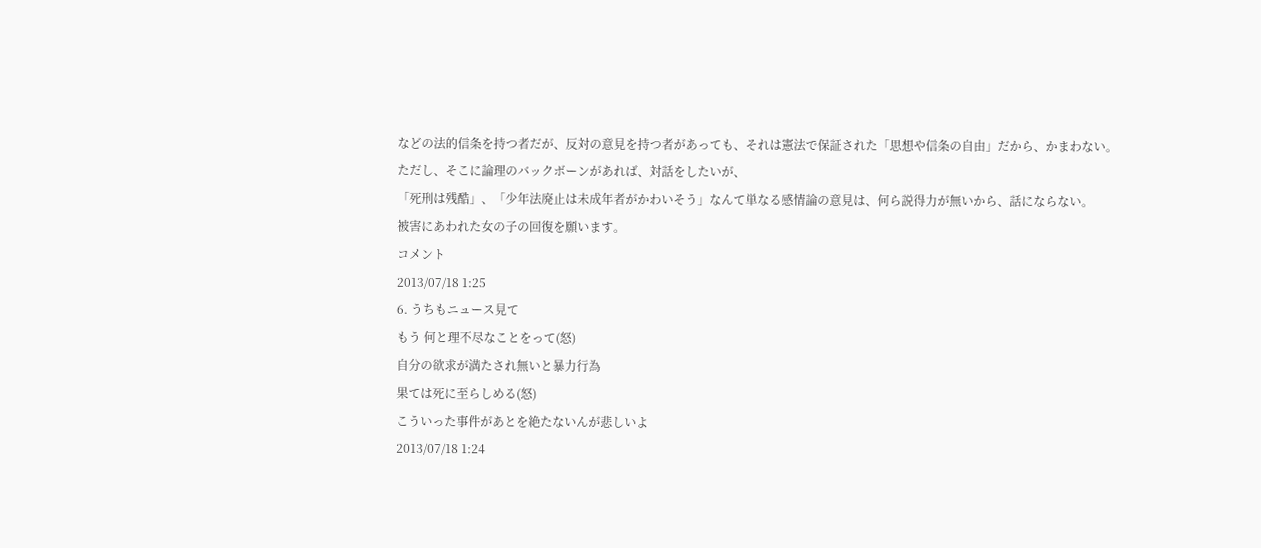などの法的信条を持つ者だが、反対の意見を持つ者があっても、それは憲法で保証された「思想や信条の自由」だから、かまわない。
ただし、そこに論理のバックボーンがあれば、対話をしたいが、
「死刑は残酷」、「少年法廃止は未成年者がかわいそう」なんて単なる感情論の意見は、何ら説得力が無いから、話にならない。
被害にあわれた女の子の回復を願います。
コメント
2013/07/18 1:25
6. うちもニュース見て
もう 何と理不尽なことをって(怒)
自分の欲求が満たされ無いと暴力行為
果ては死に至らしめる(怒)
こういった事件があとを絶たないんが悲しいよ
2013/07/18 1:24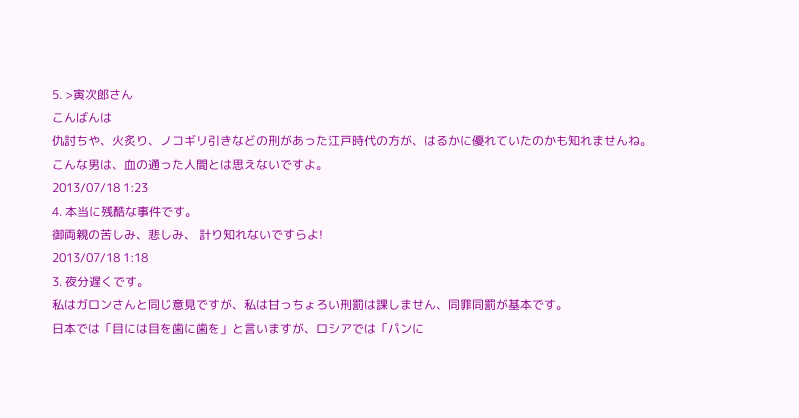5. >寅次郎さん
こんばんは
仇討ちや、火炙り、ノコギリ引きなどの刑があった江戸時代の方が、はるかに優れていたのかも知れませんね。
こんな男は、血の通った人間とは思えないですよ。
2013/07/18 1:23
4. 本当に残酷な事件です。
御両親の苦しみ、悲しみ、 計り知れないですらよ!
2013/07/18 1:18
3. 夜分遅くです。
私はガロンさんと同じ意見ですが、私は甘っちょろい刑罰は課しません、同罪同罰が基本です。
日本では「目には目を歯に歯を」と言いますが、ロシアでは「パンに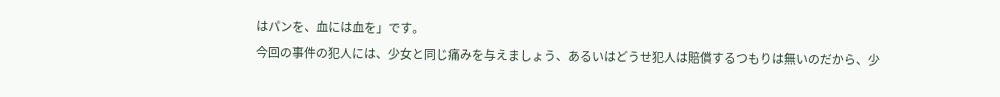はパンを、血には血を」です。
今回の事件の犯人には、少女と同じ痛みを与えましょう、あるいはどうせ犯人は賠償するつもりは無いのだから、少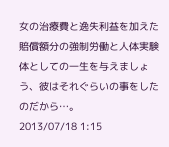女の治療費と逸失利益を加えた賠償額分の強制労働と人体実験体としての一生を与えましょう、彼はそれぐらいの事をしたのだから…。
2013/07/18 1:15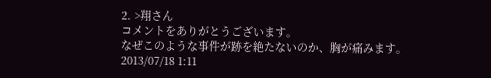2. >翔さん
コメントをありがとうございます。
なぜこのような事件が跡を絶たないのか、胸が痛みます。
2013/07/18 1:11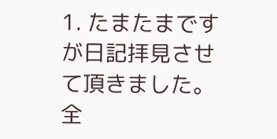1. たまたまですが日記拝見させて頂きました。
全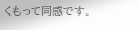くもって同感です。